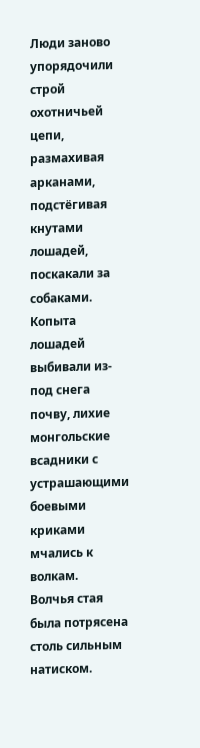Люди заново упорядочили строй охотничьей цепи, размахивая арканами, подстёгивая кнутами лошадей, поскакали за собаками. Копыта лошадей выбивали из-под снега почву, лихие монгольские всадники с устрашающими боевыми криками мчались к волкам.
Волчья стая была потрясена столь сильным натиском.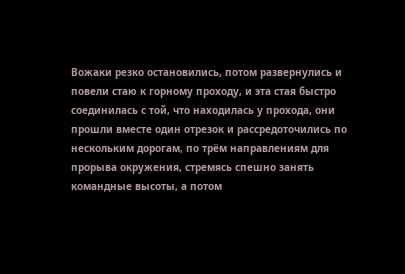Вожаки резко остановились, потом развернулись и повели стаю к горному проходу, и эта стая быстро соединилась с той, что находилась у прохода, они прошли вместе один отрезок и рассредоточились по нескольким дорогам, по трём направлениям для прорыва окружения, стремясь спешно занять командные высоты, а потом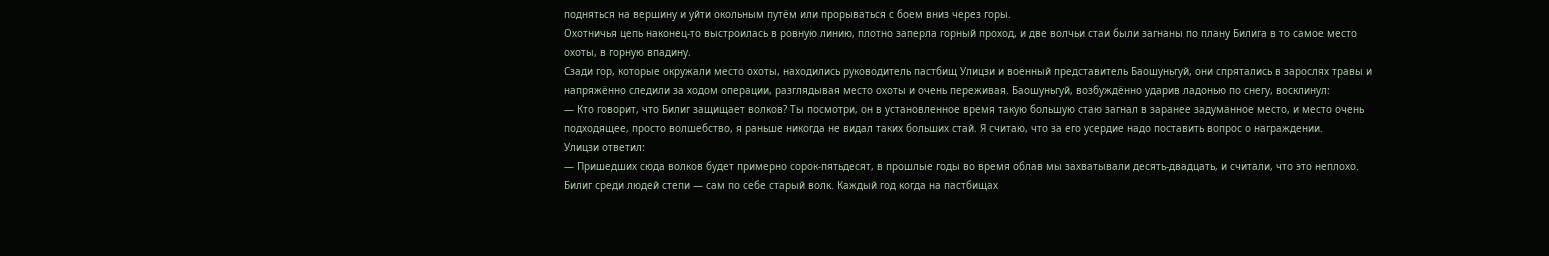подняться на вершину и уйти окольным путём или прорываться с боем вниз через горы.
Охотничья цепь наконец-то выстроилась в ровную линию, плотно заперла горный проход, и две волчьи стаи были загнаны по плану Билига в то самое место охоты, в горную впадину.
Сзади гор, которые окружали место охоты, находились руководитель пастбищ Улицзи и военный представитель Баошуньгуй, они спрятались в зарослях травы и напряжённо следили за ходом операции, разглядывая место охоты и очень переживая. Баошуньгуй, возбуждённо ударив ладонью по снегу, восклинул:
— Кто говорит, что Билиг защищает волков? Ты посмотри, он в установленное время такую большую стаю загнал в заранее задуманное место, и место очень подходящее, просто волшебство, я раньше никогда не видал таких больших стай. Я считаю, что за его усердие надо поставить вопрос о награждении.
Улицзи ответил:
— Пришедших сюда волков будет примерно сорок-пятьдесят, в прошлые годы во время облав мы захватывали десять-двадцать, и считали, что это неплохо. Билиг среди людей степи — сам по себе старый волк. Каждый год когда на пастбищах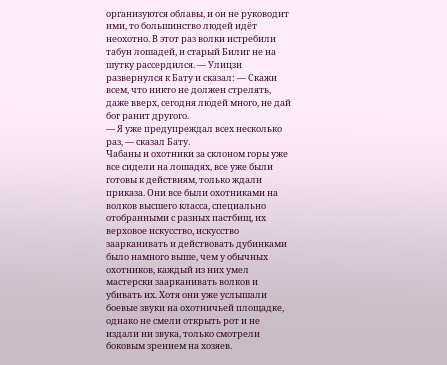организуются облавы, и он не руководит ими, то большинство людей идёт неохотно. В этот раз волки истребили табун лошадей, и старый Билиг не на шутку рассердился. — Улицзи развернулся к Бату и сказал: — Скажи всем, что никто не должен стрелять, даже вверх, сегодня людей много, не дай бог ранит другого.
— Я уже предупреждал всех несколько раз, — сказал Бату.
Чабаны и охотники за склоном горы уже все сидели на лошадях, все уже были готовы к действиям, только ждали приказа. Они все были охотниками на волков высшего класса, специально отобранными с разных пастбищ, их верховое искусство, искусство заарканивать и действовать дубинками было намного выше, чем у обычных охотников, каждый из них умел мастерски заарканивать волков и убивать их. Хотя они уже услышали боевые звуки на охотничьей площадке, однако не смели открыть рот и не издали ни звука, только смотрели боковым зрением на хозяев.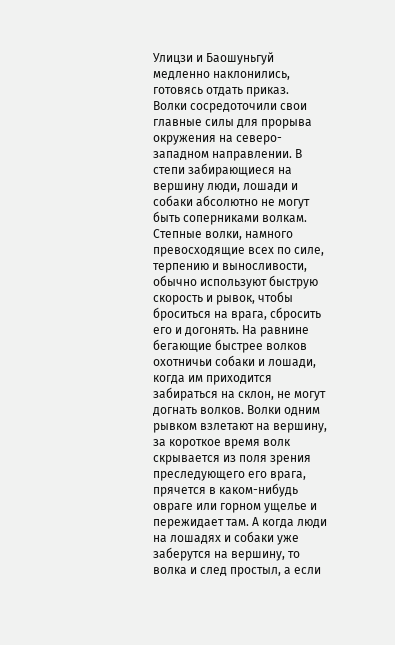Улицзи и Баошуньгуй медленно наклонились, готовясь отдать приказ.
Волки сосредоточили свои главные силы для прорыва окружения на северо-западном направлении. В степи забирающиеся на вершину люди, лошади и собаки абсолютно не могут быть соперниками волкам. Степные волки, намного превосходящие всех по силе, терпению и выносливости, обычно используют быструю скорость и рывок, чтобы броситься на врага, сбросить его и догонять. На равнине бегающие быстрее волков охотничьи собаки и лошади, когда им приходится забираться на склон, не могут догнать волков. Волки одним рывком взлетают на вершину, за короткое время волк скрывается из поля зрения преследующего его врага, прячется в каком-нибудь овраге или горном ущелье и пережидает там. А когда люди на лошадях и собаки уже заберутся на вершину, то волка и след простыл, а если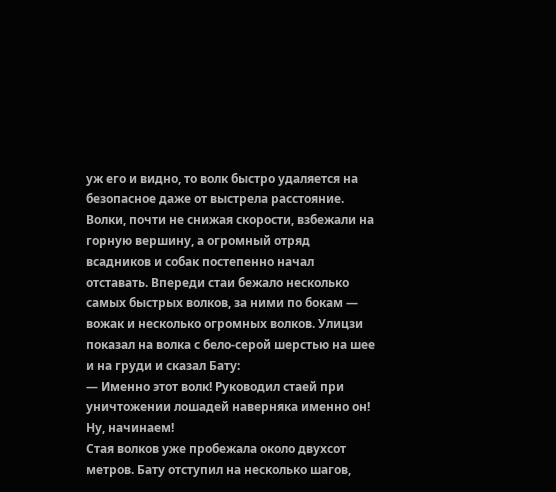уж его и видно, то волк быстро удаляется на безопасное даже от выстрела расстояние.
Волки, почти не снижая скорости, взбежали на горную вершину, а огромный отряд всадников и собак постепенно начал отставать. Впереди стаи бежало несколько самых быстрых волков, за ними по бокам — вожак и несколько огромных волков. Улицзи показал на волка с бело-серой шерстью на шее и на груди и сказал Бату:
— Именно этот волк! Руководил стаей при уничтожении лошадей наверняка именно он! Ну, начинаем!
Стая волков уже пробежала около двухсот метров. Бату отступил на несколько шагов,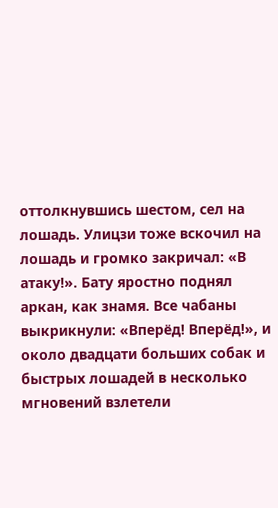оттолкнувшись шестом, сел на лошадь. Улицзи тоже вскочил на лошадь и громко закричал: «В атаку!». Бату яростно поднял аркан, как знамя. Все чабаны выкрикнули: «Вперёд! Вперёд!», и около двадцати больших собак и быстрых лошадей в несколько мгновений взлетели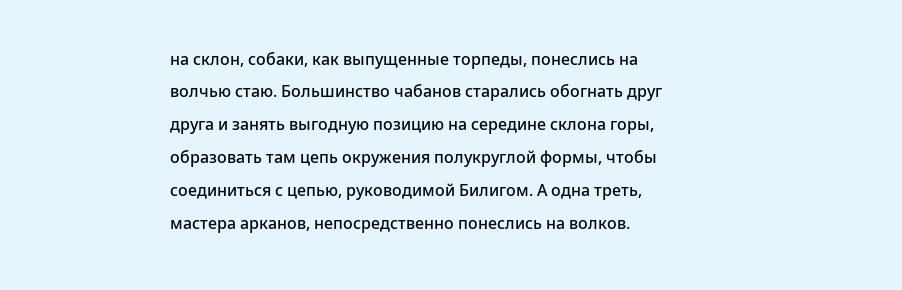на склон, собаки, как выпущенные торпеды, понеслись на волчью стаю. Большинство чабанов старались обогнать друг друга и занять выгодную позицию на середине склона горы, образовать там цепь окружения полукруглой формы, чтобы соединиться с цепью, руководимой Билигом. А одна треть, мастера арканов, непосредственно понеслись на волков.